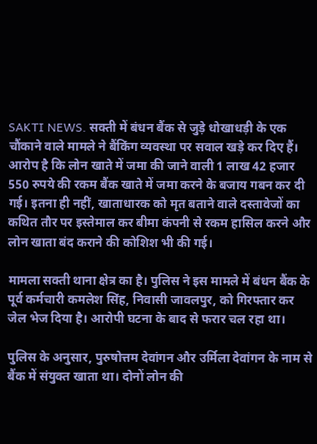SAKTI NEWS. सक्ती में बंधन बैंक से जुड़े धोखाधड़ी के एक चौंकाने वाले मामले ने बैंकिंग व्यवस्था पर सवाल खड़े कर दिए हैं। आरोप है कि लोन खाते में जमा की जाने वाली 1 लाख 42 हजार 550 रुपये की रकम बैंक खाते में जमा करने के बजाय गबन कर दी गई। इतना ही नहीं, खाताधारक को मृत बताने वाले दस्तावेजों का कथित तौर पर इस्तेमाल कर बीमा कंपनी से रकम हासिल करने और लोन खाता बंद कराने की कोशिश भी की गई।

मामला सक्ती थाना क्षेत्र का है। पुलिस ने इस मामले में बंधन बैंक के पूर्व कर्मचारी कमलेश सिंह, निवासी जावलपुर, को गिरफ्तार कर जेल भेज दिया है। आरोपी घटना के बाद से फरार चल रहा था।

पुलिस के अनुसार, पुरुषोत्तम देवांगन और उर्मिला देवांगन के नाम से बैंक में संयुक्त खाता था। दोनों लोन की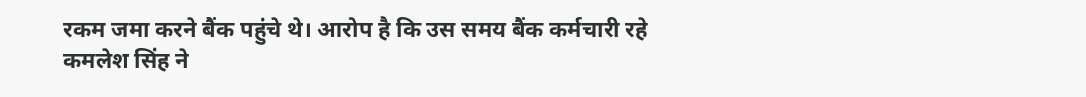रकम जमा करने बैंक पहुंचे थे। आरोप है कि उस समय बैंक कर्मचारी रहे कमलेश सिंह ने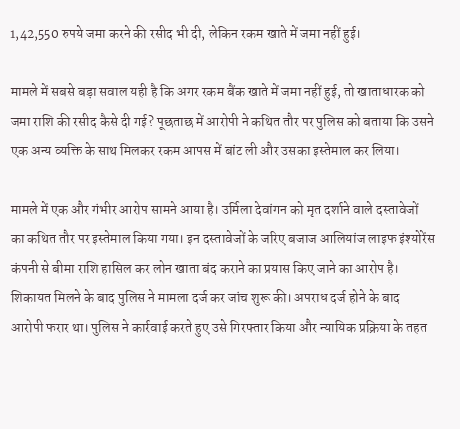1,42,550 रुपये जमा करने की रसीद भी दी, लेकिन रकम खाते में जमा नहीं हुई।

मामले में सबसे बड़ा सवाल यही है कि अगर रकम बैंक खाते में जमा नहीं हुई, तो खाताधारक को जमा राशि की रसीद कैसे दी गई? पूछताछ में आरोपी ने कथित तौर पर पुलिस को बताया कि उसने एक अन्य व्यक्ति के साथ मिलकर रकम आपस में बांट ली और उसका इस्तेमाल कर लिया।

मामले में एक और गंभीर आरोप सामने आया है। उर्मिला देवांगन को मृत दर्शाने वाले दस्तावेजों का कथित तौर पर इस्तेमाल किया गया। इन दस्तावेजों के जरिए बजाज आलियांज लाइफ इंश्योरेंस कंपनी से बीमा राशि हासिल कर लोन खाता बंद कराने का प्रयास किए जाने का आरोप है।
शिकायत मिलने के बाद पुलिस ने मामला दर्ज कर जांच शुरू की। अपराध दर्ज होने के बाद आरोपी फरार था। पुलिस ने कार्रवाई करते हुए उसे गिरफ्तार किया और न्यायिक प्रक्रिया के तहत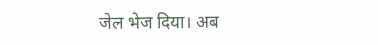जेल भेज दिया। अब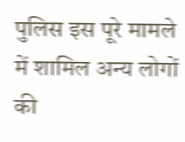पुलिस इस पूरे मामले में शामिल अन्य लोगों की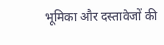भूमिका और दस्तावेजों की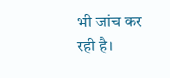भी जांच कर रही है।